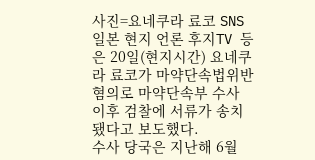사진=요네쿠라 료코 SNS
일본 현지 언론 후지TV 등은 20일(현지시간) 요네쿠라 료코가 마약단속법위반 혐의로 마약단속부 수사 이후 검찰에 서류가 송치됐다고 보도했다.
수사 당국은 지난해 6월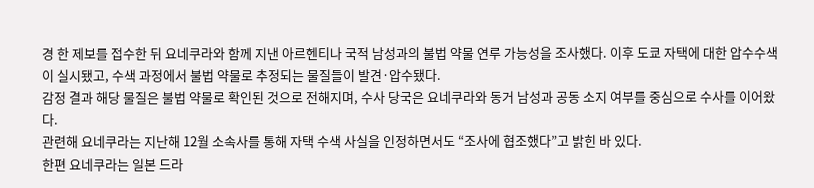경 한 제보를 접수한 뒤 요네쿠라와 함께 지낸 아르헨티나 국적 남성과의 불법 약물 연루 가능성을 조사했다. 이후 도쿄 자택에 대한 압수수색이 실시됐고, 수색 과정에서 불법 약물로 추정되는 물질들이 발견·압수됐다.
감정 결과 해당 물질은 불법 약물로 확인된 것으로 전해지며, 수사 당국은 요네쿠라와 동거 남성과 공동 소지 여부를 중심으로 수사를 이어왔다.
관련해 요네쿠라는 지난해 12월 소속사를 통해 자택 수색 사실을 인정하면서도 “조사에 협조했다”고 밝힌 바 있다.
한편 요네쿠라는 일본 드라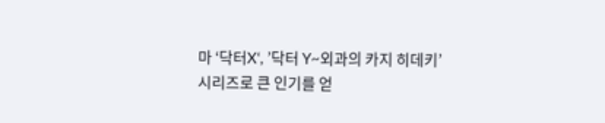마 ‘닥터X‘, ’닥터 Y~외과의 카지 히데키’ 시리즈로 큰 인기를 얻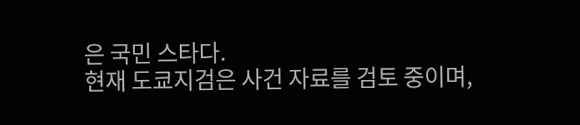은 국민 스타다.
현재 도쿄지검은 사건 자료를 검토 중이며,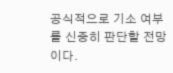공식적으로 기소 여부를 신중히 판단할 전망이다.